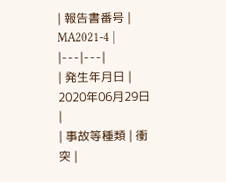| 報告書番号 | MA2021-4 |
|---|---|
| 発生年月日 | 2020年06月29日 |
| 事故等種類 | 衝突 |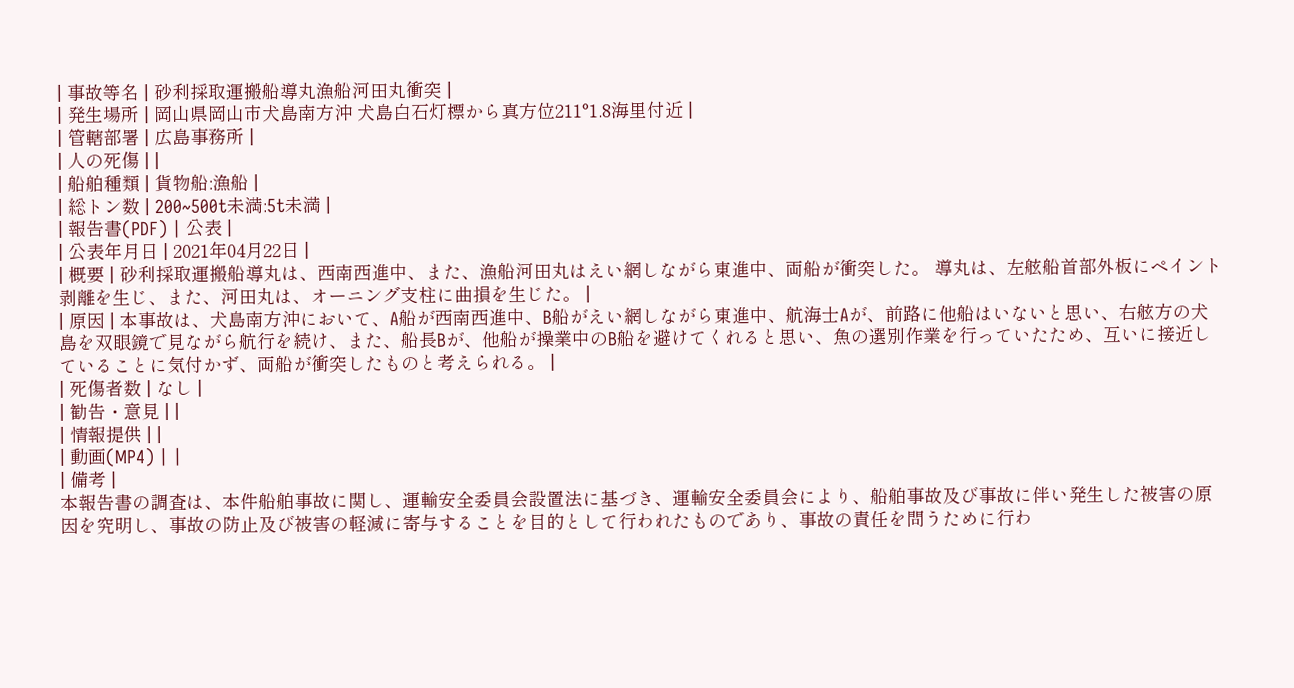| 事故等名 | 砂利採取運搬船導丸漁船河田丸衝突 |
| 発生場所 | 岡山県岡山市犬島南方沖 犬島白石灯標から真方位211°1.8海里付近 |
| 管轄部署 | 広島事務所 |
| 人の死傷 | |
| 船舶種類 | 貨物船:漁船 |
| 総トン数 | 200~500t未満:5t未満 |
| 報告書(PDF) | 公表 |
| 公表年月日 | 2021年04月22日 |
| 概要 | 砂利採取運搬船導丸は、西南西進中、また、漁船河田丸はえい網しながら東進中、両船が衝突した。 導丸は、左舷船首部外板にペイント剥離を生じ、また、河田丸は、オーニング支柱に曲損を生じた。 |
| 原因 | 本事故は、犬島南方沖において、A船が西南西進中、B船がえい網しながら東進中、航海士Aが、前路に他船はいないと思い、右舷方の犬島を双眼鏡で見ながら航行を続け、また、船長Bが、他船が操業中のB船を避けてくれると思い、魚の選別作業を行っていたため、互いに接近していることに気付かず、両船が衝突したものと考えられる。 |
| 死傷者数 | なし |
| 勧告・意見 | |
| 情報提供 | |
| 動画(MP4) | |
| 備考 |
本報告書の調査は、本件船舶事故に関し、運輸安全委員会設置法に基づき、運輸安全委員会により、船舶事故及び事故に伴い発生した被害の原因を究明し、事故の防止及び被害の軽減に寄与することを目的として行われたものであり、事故の責任を問うために行わ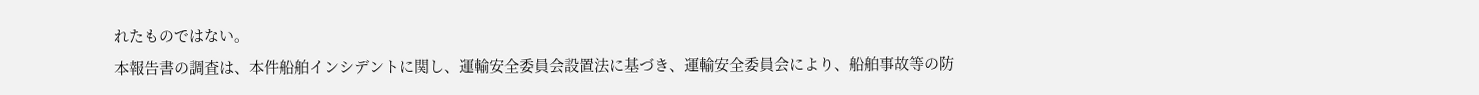れたものではない。
本報告書の調査は、本件船舶インシデントに関し、運輸安全委員会設置法に基づき、運輸安全委員会により、船舶事故等の防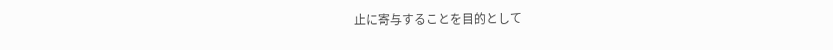止に寄与することを目的として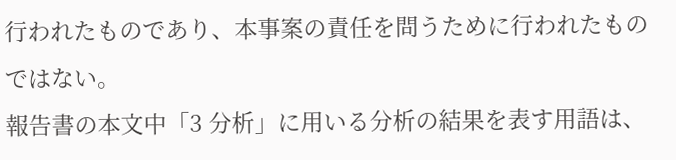行われたものであり、本事案の責任を問うために行われたものではない。
報告書の本文中「3 分析」に用いる分析の結果を表す用語は、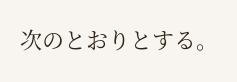次のとおりとする。